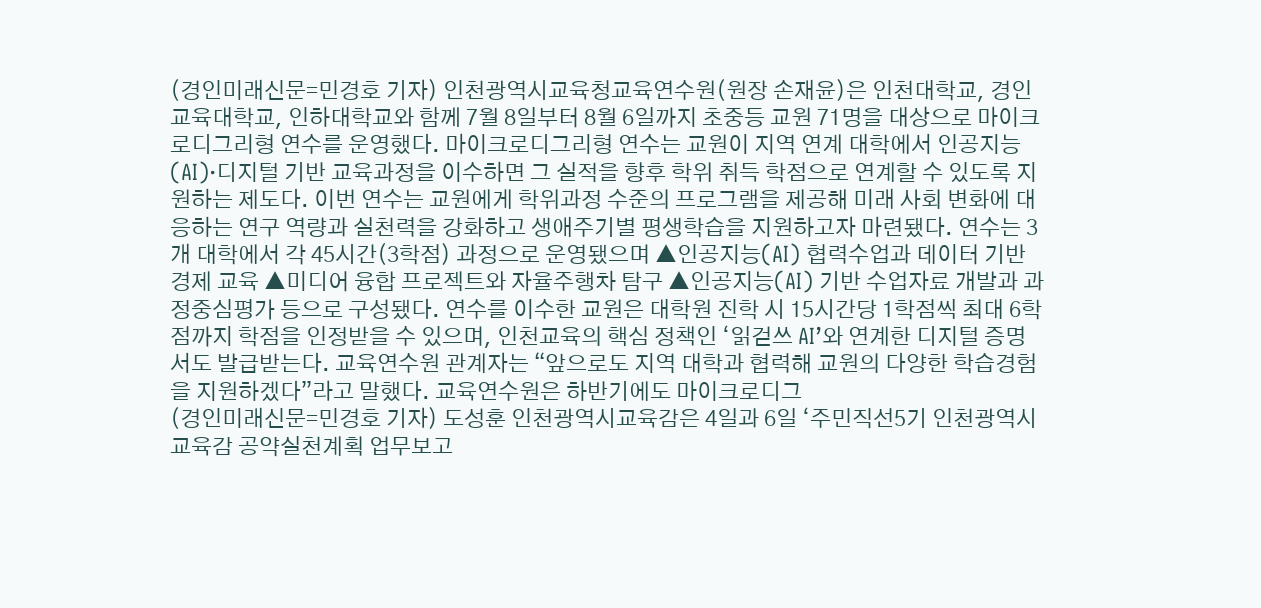(경인미래신문=민경호 기자) 인천광역시교육청교육연수원(원장 손재윤)은 인천대학교, 경인교육대학교, 인하대학교와 함께 7월 8일부터 8월 6일까지 초중등 교원 71명을 대상으로 마이크로디그리형 연수를 운영했다. 마이크로디그리형 연수는 교원이 지역 연계 대학에서 인공지능(AI)·디지털 기반 교육과정을 이수하면 그 실적을 향후 학위 취득 학점으로 연계할 수 있도록 지원하는 제도다. 이번 연수는 교원에게 학위과정 수준의 프로그램을 제공해 미래 사회 변화에 대응하는 연구 역량과 실천력을 강화하고 생애주기별 평생학습을 지원하고자 마련됐다. 연수는 3개 대학에서 각 45시간(3학점) 과정으로 운영됐으며 ▲인공지능(AI) 협력수업과 데이터 기반 경제 교육 ▲미디어 융합 프로젝트와 자율주행차 탐구 ▲인공지능(AI) 기반 수업자료 개발과 과정중심평가 등으로 구성됐다. 연수를 이수한 교원은 대학원 진학 시 15시간당 1학점씩 최대 6학점까지 학점을 인정받을 수 있으며, 인천교육의 핵심 정책인 ‘읽걷쓰 AI’와 연계한 디지털 증명서도 발급받는다. 교육연수원 관계자는 “앞으로도 지역 대학과 협력해 교원의 다양한 학습경험을 지원하겠다”라고 말했다. 교육연수원은 하반기에도 마이크로디그
(경인미래신문=민경호 기자) 도성훈 인천광역시교육감은 4일과 6일 ‘주민직선5기 인천광역시교육감 공약실천계획 업무보고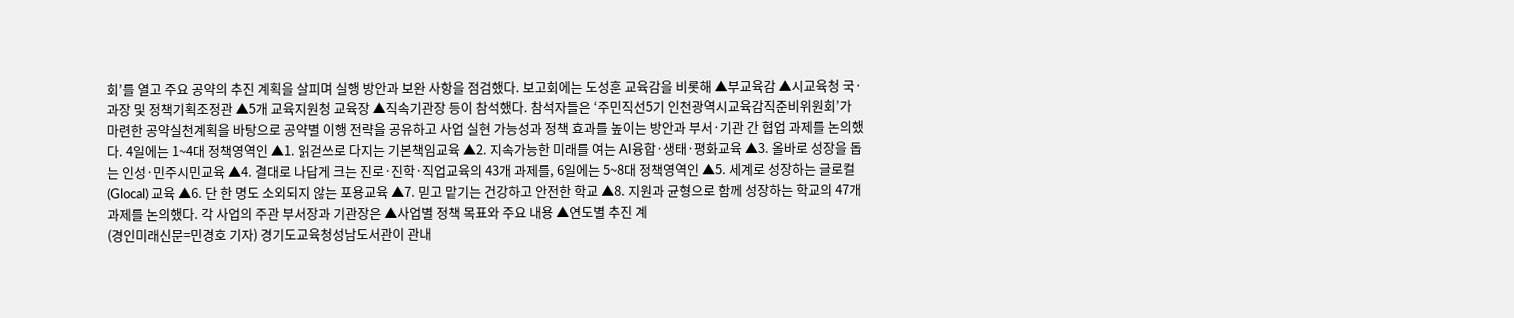회’를 열고 주요 공약의 추진 계획을 살피며 실행 방안과 보완 사항을 점검했다. 보고회에는 도성훈 교육감을 비롯해 ▲부교육감 ▲시교육청 국·과장 및 정책기획조정관 ▲5개 교육지원청 교육장 ▲직속기관장 등이 참석했다. 참석자들은 ‘주민직선5기 인천광역시교육감직준비위원회’가 마련한 공약실천계획을 바탕으로 공약별 이행 전략을 공유하고 사업 실현 가능성과 정책 효과를 높이는 방안과 부서·기관 간 협업 과제를 논의했다. 4일에는 1~4대 정책영역인 ▲1. 읽걷쓰로 다지는 기본책임교육 ▲2. 지속가능한 미래를 여는 AI융합·생태·평화교육 ▲3. 올바로 성장을 돕는 인성·민주시민교육 ▲4. 결대로 나답게 크는 진로·진학·직업교육의 43개 과제를, 6일에는 5~8대 정책영역인 ▲5. 세계로 성장하는 글로컬(Glocal) 교육 ▲6. 단 한 명도 소외되지 않는 포용교육 ▲7. 믿고 맡기는 건강하고 안전한 학교 ▲8. 지원과 균형으로 함께 성장하는 학교의 47개 과제를 논의했다. 각 사업의 주관 부서장과 기관장은 ▲사업별 정책 목표와 주요 내용 ▲연도별 추진 계
(경인미래신문=민경호 기자) 경기도교육청성남도서관이 관내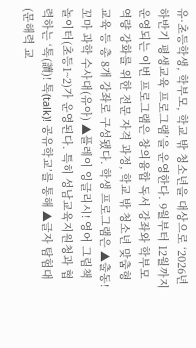유·초등학생, 학부모, 학교 밖 청소년을 대상으로 ‘2026년 하반기 평생교육 프로그램’을 운영한다. 9월부터 12월까지 운영되는 이번 프로그램은 창의융합 독서 강좌와 학부모 역량 강화를 위한 전문 자격 과정, 학교 밖 청소년 맞춤형 교육 등 총 8개 강좌로 구성됐다. 학생 프로그램은 ▲출동! 꼬마 과학 수사대(유아) ▲플레이 잉글리시! 영어 그림책 놀이터(초등1~2)가 운영된다. 특히 성남교육지원청과 협력하는 ‘톡(讀)! 톡(talk)! 공유학교’를 통해 ▲글자 탐험대(문해력 교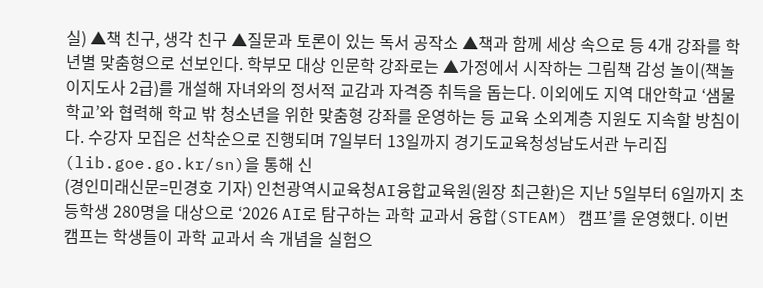실) ▲책 친구, 생각 친구 ▲질문과 토론이 있는 독서 공작소 ▲책과 함께 세상 속으로 등 4개 강좌를 학년별 맞춤형으로 선보인다. 학부모 대상 인문학 강좌로는 ▲가정에서 시작하는 그림책 감성 놀이(책놀이지도사 2급)를 개설해 자녀와의 정서적 교감과 자격증 취득을 돕는다. 이외에도 지역 대안학교 ‘샘물학교’와 협력해 학교 밖 청소년을 위한 맞춤형 강좌를 운영하는 등 교육 소외계층 지원도 지속할 방침이다. 수강자 모집은 선착순으로 진행되며 7일부터 13일까지 경기도교육청성남도서관 누리집(lib.goe.go.kr/sn)을 통해 신
(경인미래신문=민경호 기자) 인천광역시교육청AI융합교육원(원장 최근환)은 지난 5일부터 6일까지 초등학생 280명을 대상으로 ‘2026 AI로 탐구하는 과학 교과서 융합(STEAM) 캠프’를 운영했다. 이번 캠프는 학생들이 과학 교과서 속 개념을 실험으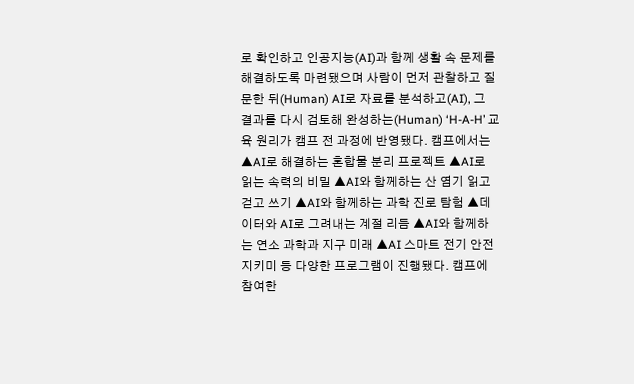로 확인하고 인공지능(AI)과 함께 생활 속 문제를 해결하도록 마련됐으며 사람이 먼저 관찰하고 질문한 뒤(Human) AI로 자료를 분석하고(AI), 그 결과를 다시 검토해 완성하는(Human) ‘H-A-H’ 교육 원리가 캠프 전 과정에 반영됐다. 캠프에서는 ▲AI로 해결하는 혼합물 분리 프로젝트 ▲AI로 읽는 속력의 비밀 ▲AI와 함께하는 산 염기 읽고 걷고 쓰기 ▲AI와 함께하는 과학 진로 탐험 ▲데이터와 AI로 그려내는 계절 리듬 ▲AI와 함께하는 연소 과학과 지구 미래 ▲AI 스마트 전기 안전 지키미 등 다양한 프로그램이 진행됐다. 캠프에 참여한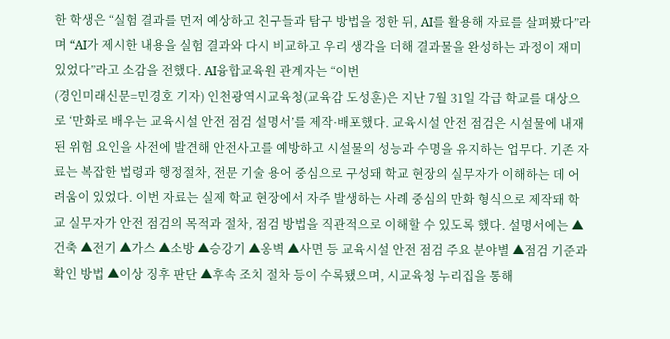한 학생은 “실험 결과를 먼저 예상하고 친구들과 탐구 방법을 정한 뒤, AI를 활용해 자료를 살펴봤다”라며 “AI가 제시한 내용을 실험 결과와 다시 비교하고 우리 생각을 더해 결과물을 완성하는 과정이 재미있었다”라고 소감을 전했다. AI융합교육원 관계자는 “이번
(경인미래신문=민경호 기자) 인천광역시교육청(교육감 도성훈)은 지난 7월 31일 각급 학교를 대상으로 ‘만화로 배우는 교육시설 안전 점검 설명서’를 제작·배포했다. 교육시설 안전 점검은 시설물에 내재된 위험 요인을 사전에 발견해 안전사고를 예방하고 시설물의 성능과 수명을 유지하는 업무다. 기존 자료는 복잡한 법령과 행정절차, 전문 기술 용어 중심으로 구성돼 학교 현장의 실무자가 이해하는 데 어려움이 있었다. 이번 자료는 실제 학교 현장에서 자주 발생하는 사례 중심의 만화 형식으로 제작돼 학교 실무자가 안전 점검의 목적과 절차, 점검 방법을 직관적으로 이해할 수 있도록 했다. 설명서에는 ▲건축 ▲전기 ▲가스 ▲소방 ▲승강기 ▲옹벽 ▲사면 등 교육시설 안전 점검 주요 분야별 ▲점검 기준과 확인 방법 ▲이상 징후 판단 ▲후속 조치 절차 등이 수록됐으며, 시교육청 누리집을 통해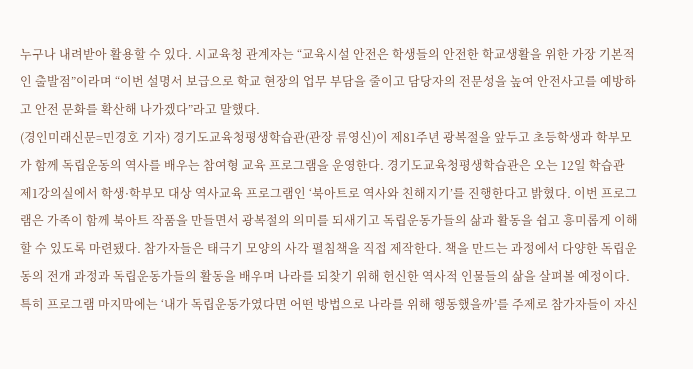누구나 내려받아 활용할 수 있다. 시교육청 관계자는 “교육시설 안전은 학생들의 안전한 학교생활을 위한 가장 기본적인 출발점”이라며 “이번 설명서 보급으로 학교 현장의 업무 부담을 줄이고 담당자의 전문성을 높여 안전사고를 예방하고 안전 문화를 확산해 나가겠다”라고 말했다.
(경인미래신문=민경호 기자) 경기도교육청평생학습관(관장 류영신)이 제81주년 광복절을 앞두고 초등학생과 학부모가 함께 독립운동의 역사를 배우는 참여형 교육 프로그램을 운영한다. 경기도교육청평생학습관은 오는 12일 학습관 제1강의실에서 학생·학부모 대상 역사교육 프로그램인 ‘북아트로 역사와 친해지기’를 진행한다고 밝혔다. 이번 프로그램은 가족이 함께 북아트 작품을 만들면서 광복절의 의미를 되새기고 독립운동가들의 삶과 활동을 쉽고 흥미롭게 이해할 수 있도록 마련됐다. 참가자들은 태극기 모양의 사각 펼침책을 직접 제작한다. 책을 만드는 과정에서 다양한 독립운동의 전개 과정과 독립운동가들의 활동을 배우며 나라를 되찾기 위해 헌신한 역사적 인물들의 삶을 살펴볼 예정이다. 특히 프로그램 마지막에는 ‘내가 독립운동가였다면 어떤 방법으로 나라를 위해 행동했을까’를 주제로 참가자들이 자신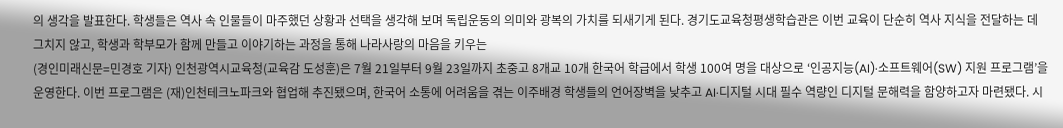의 생각을 발표한다. 학생들은 역사 속 인물들이 마주했던 상황과 선택을 생각해 보며 독립운동의 의미와 광복의 가치를 되새기게 된다. 경기도교육청평생학습관은 이번 교육이 단순히 역사 지식을 전달하는 데 그치지 않고, 학생과 학부모가 함께 만들고 이야기하는 과정을 통해 나라사랑의 마음을 키우는
(경인미래신문=민경호 기자) 인천광역시교육청(교육감 도성훈)은 7월 21일부터 9월 23일까지 초중고 8개교 10개 한국어 학급에서 학생 100여 명을 대상으로 ‘인공지능(AI)·소프트웨어(SW) 지원 프로그램’을 운영한다. 이번 프로그램은 (재)인천테크노파크와 협업해 추진됐으며, 한국어 소통에 어려움을 겪는 이주배경 학생들의 언어장벽을 낮추고 AI·디지털 시대 필수 역량인 디지털 문해력을 함양하고자 마련됐다. 시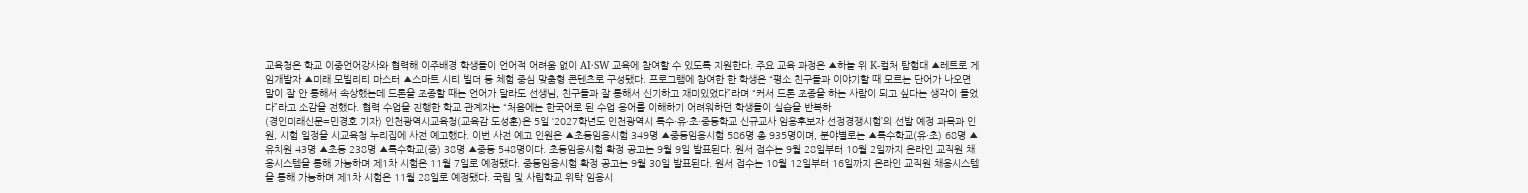교육청은 학교 이중언어강사와 협력해 이주배경 학생들이 언어적 어려움 없이 AI·SW 교육에 참여할 수 있도록 지원한다. 주요 교육 과정은 ▲하늘 위 K-컬처 탐험대 ▲레트로 게임개발자 ▲미래 모빌리티 마스터 ▲스마트 시티 빌더 등 체험 중심 맞춤형 콘텐츠로 구성됐다. 프로그램에 참여한 한 학생은 “평소 친구들과 이야기할 때 모르는 단어가 나오면 말이 잘 안 통해서 속상했는데 드론을 조종할 때는 언어가 달라도 선생님, 친구들과 잘 통해서 신기하고 재미있었다”라며 “커서 드론 조종을 하는 사람이 되고 싶다는 생각이 들었다”라고 소감을 전했다. 협력 수업을 진행한 학교 관계자는 “처음에는 한국어로 된 수업 용어를 이해하기 어려워하던 학생들이 실습을 반복하
(경인미래신문=민경호 기자) 인천광역시교육청(교육감 도성훈)은 5일 ‘2027학년도 인천광역시 특수·유·초·중등학교 신규교사 임용후보자 선정경쟁시험’의 선발 예정 과목과 인원, 시험 일정을 시교육청 누리집에 사전 예고했다. 이번 사전 예고 인원은 ▲초등임용시험 349명 ▲중등임용시험 586명 총 935명이며, 분야별로는 ▲특수학교(유·초) 68명 ▲유치원 43명 ▲초등 238명 ▲특수학교(중) 38명 ▲중등 548명이다. 초등임용시험 확정 공고는 9월 9일 발표된다. 원서 접수는 9월 28일부터 10월 2일까지 온라인 교직원 채용시스템을 통해 가능하며 제1차 시험은 11월 7일로 예정됐다. 중등임용시험 확정 공고는 9월 30일 발표된다. 원서 접수는 10월 12일부터 16일까지 온라인 교직원 채용시스템을 통해 가능하며 제1차 시험은 11월 28일로 예정됐다. 국립 및 사립학교 위탁 임용시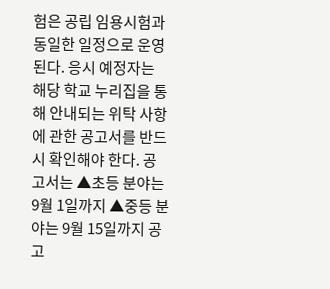험은 공립 임용시험과 동일한 일정으로 운영된다. 응시 예정자는 해당 학교 누리집을 통해 안내되는 위탁 사항에 관한 공고서를 반드시 확인해야 한다. 공고서는 ▲초등 분야는 9월 1일까지 ▲중등 분야는 9월 15일까지 공고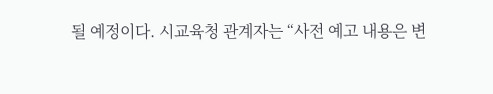될 예정이다. 시교육청 관계자는 “사전 예고 내용은 변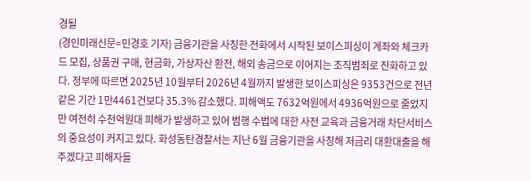경될
(경인미래신문=민경호 기자) 금융기관을 사칭한 전화에서 시작된 보이스피싱이 계좌와 체크카드 모집, 상품권 구매, 현금화, 가상자산 환전, 해외 송금으로 이어지는 조직범죄로 진화하고 있다. 정부에 따르면 2025년 10월부터 2026년 4월까지 발생한 보이스피싱은 9353건으로 전년 같은 기간 1만4461건보다 35.3% 감소했다. 피해액도 7632억원에서 4936억원으로 줄었지만 여전히 수천억원대 피해가 발생하고 있어 범행 수법에 대한 사전 교육과 금융거래 차단서비스의 중요성이 커지고 있다. 화성동탄경찰서는 지난 6월 금융기관을 사칭해 저금리 대환대출을 해주겠다고 피해자들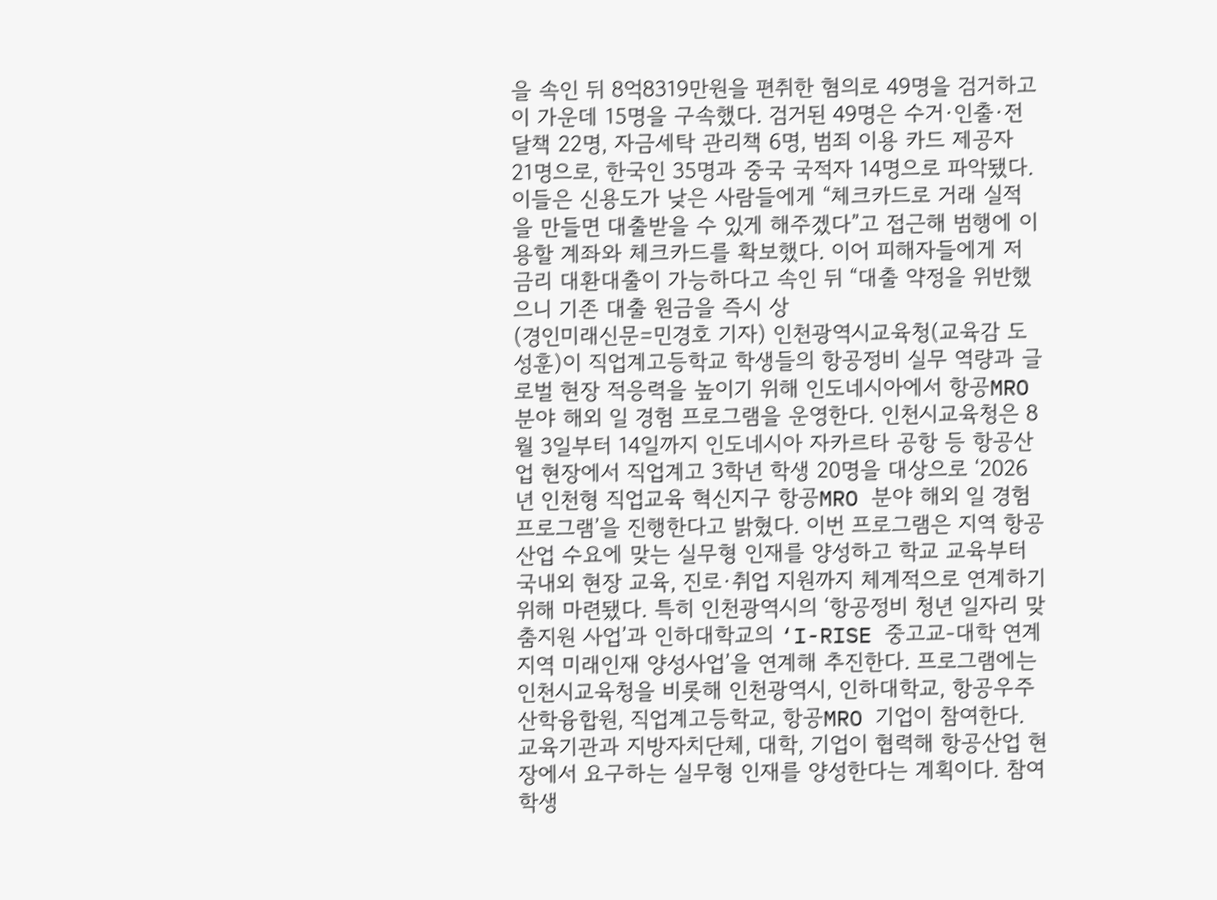을 속인 뒤 8억8319만원을 편취한 혐의로 49명을 검거하고 이 가운데 15명을 구속했다. 검거된 49명은 수거·인출·전달책 22명, 자금세탁 관리책 6명, 범죄 이용 카드 제공자 21명으로, 한국인 35명과 중국 국적자 14명으로 파악됐다. 이들은 신용도가 낮은 사람들에게 “체크카드로 거래 실적을 만들면 대출받을 수 있게 해주겠다”고 접근해 범행에 이용할 계좌와 체크카드를 확보했다. 이어 피해자들에게 저금리 대환대출이 가능하다고 속인 뒤 “대출 약정을 위반했으니 기존 대출 원금을 즉시 상
(경인미래신문=민경호 기자) 인천광역시교육청(교육감 도성훈)이 직업계고등학교 학생들의 항공정비 실무 역량과 글로벌 현장 적응력을 높이기 위해 인도네시아에서 항공MRO 분야 해외 일 경험 프로그램을 운영한다. 인천시교육청은 8월 3일부터 14일까지 인도네시아 자카르타 공항 등 항공산업 현장에서 직업계고 3학년 학생 20명을 대상으로 ‘2026년 인천형 직업교육 혁신지구 항공MRO 분야 해외 일 경험 프로그램’을 진행한다고 밝혔다. 이번 프로그램은 지역 항공산업 수요에 맞는 실무형 인재를 양성하고 학교 교육부터 국내외 현장 교육, 진로·취업 지원까지 체계적으로 연계하기 위해 마련됐다. 특히 인천광역시의 ‘항공정비 청년 일자리 맞춤지원 사업’과 인하대학교의 ‘I-RISE 중고교-대학 연계 지역 미래인재 양성사업’을 연계해 추진한다. 프로그램에는 인천시교육청을 비롯해 인천광역시, 인하대학교, 항공우주산학융합원, 직업계고등학교, 항공MRO 기업이 참여한다. 교육기관과 지방자치단체, 대학, 기업이 협력해 항공산업 현장에서 요구하는 실무형 인재를 양성한다는 계획이다. 참여 학생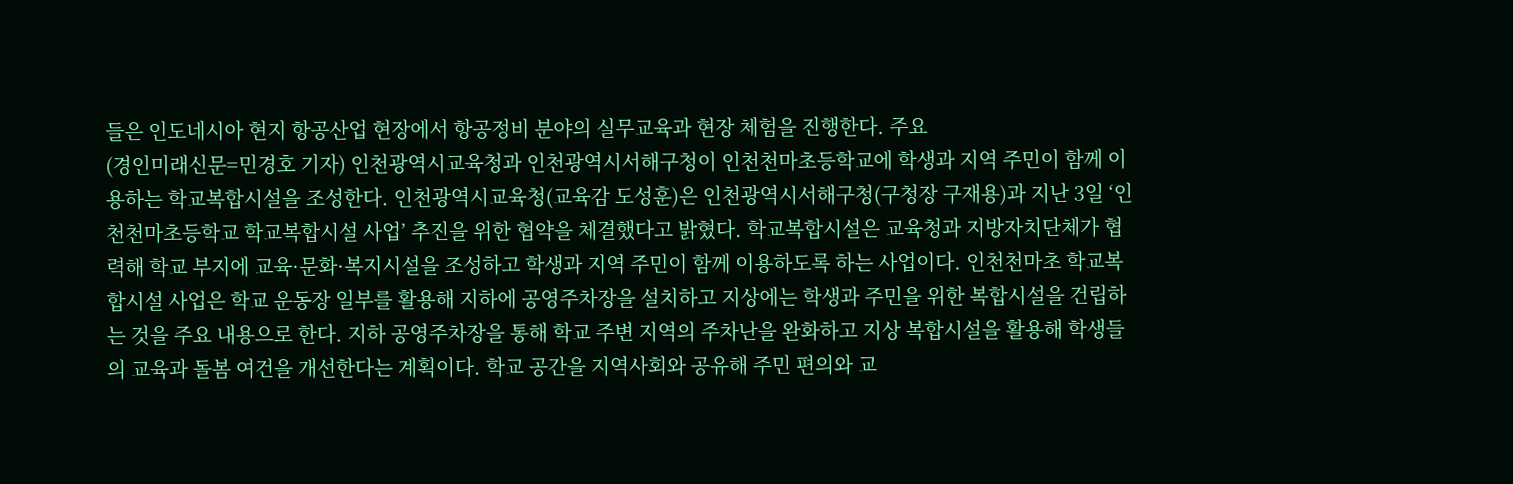들은 인도네시아 현지 항공산업 현장에서 항공정비 분야의 실무교육과 현장 체험을 진행한다. 주요
(경인미래신문=민경호 기자) 인천광역시교육청과 인천광역시서해구청이 인천천마초등학교에 학생과 지역 주민이 함께 이용하는 학교복합시설을 조성한다. 인천광역시교육청(교육감 도성훈)은 인천광역시서해구청(구청장 구재용)과 지난 3일 ‘인천천마초등학교 학교복합시설 사업’ 추진을 위한 협약을 체결했다고 밝혔다. 학교복합시설은 교육청과 지방자치단체가 협력해 학교 부지에 교육·문화·복지시설을 조성하고 학생과 지역 주민이 함께 이용하도록 하는 사업이다. 인천천마초 학교복합시설 사업은 학교 운동장 일부를 활용해 지하에 공영주차장을 설치하고 지상에는 학생과 주민을 위한 복합시설을 건립하는 것을 주요 내용으로 한다. 지하 공영주차장을 통해 학교 주변 지역의 주차난을 완화하고 지상 복합시설을 활용해 학생들의 교육과 돌봄 여건을 개선한다는 계획이다. 학교 공간을 지역사회와 공유해 주민 편의와 교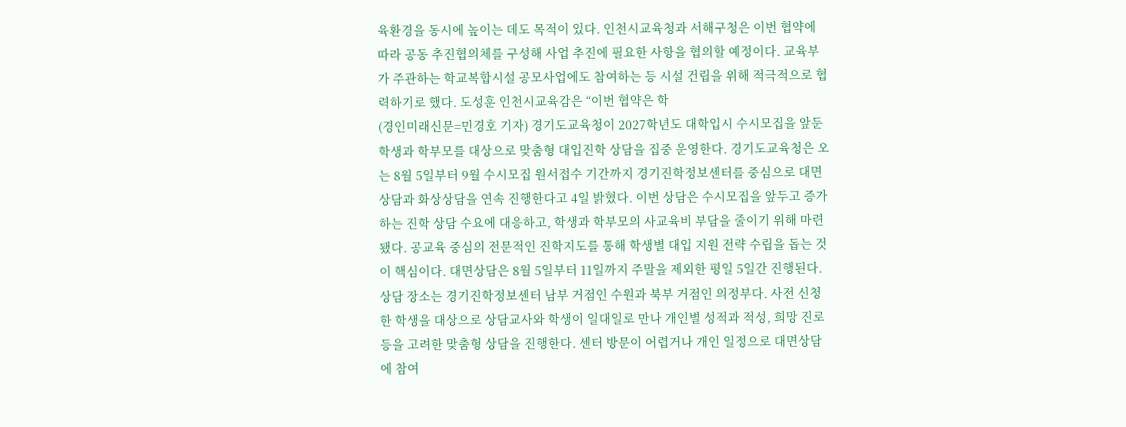육환경을 동시에 높이는 데도 목적이 있다. 인천시교육청과 서해구청은 이번 협약에 따라 공동 추진협의체를 구성해 사업 추진에 필요한 사항을 협의할 예정이다. 교육부가 주관하는 학교복합시설 공모사업에도 참여하는 등 시설 건립을 위해 적극적으로 협력하기로 했다. 도성훈 인천시교육감은 “이번 협약은 학
(경인미래신문=민경호 기자) 경기도교육청이 2027학년도 대학입시 수시모집을 앞둔 학생과 학부모를 대상으로 맞춤형 대입진학 상담을 집중 운영한다. 경기도교육청은 오는 8월 5일부터 9월 수시모집 원서접수 기간까지 경기진학정보센터를 중심으로 대면상담과 화상상담을 연속 진행한다고 4일 밝혔다. 이번 상담은 수시모집을 앞두고 증가하는 진학 상담 수요에 대응하고, 학생과 학부모의 사교육비 부담을 줄이기 위해 마련됐다. 공교육 중심의 전문적인 진학지도를 통해 학생별 대입 지원 전략 수립을 돕는 것이 핵심이다. 대면상담은 8월 5일부터 11일까지 주말을 제외한 평일 5일간 진행된다. 상담 장소는 경기진학정보센터 남부 거점인 수원과 북부 거점인 의정부다. 사전 신청한 학생을 대상으로 상담교사와 학생이 일대일로 만나 개인별 성적과 적성, 희망 진로 등을 고려한 맞춤형 상담을 진행한다. 센터 방문이 어렵거나 개인 일정으로 대면상담에 참여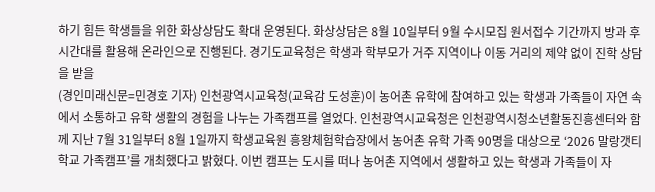하기 힘든 학생들을 위한 화상상담도 확대 운영된다. 화상상담은 8월 10일부터 9월 수시모집 원서접수 기간까지 방과 후 시간대를 활용해 온라인으로 진행된다. 경기도교육청은 학생과 학부모가 거주 지역이나 이동 거리의 제약 없이 진학 상담을 받을
(경인미래신문=민경호 기자) 인천광역시교육청(교육감 도성훈)이 농어촌 유학에 참여하고 있는 학생과 가족들이 자연 속에서 소통하고 유학 생활의 경험을 나누는 가족캠프를 열었다. 인천광역시교육청은 인천광역시청소년활동진흥센터와 함께 지난 7월 31일부터 8월 1일까지 학생교육원 흥왕체험학습장에서 농어촌 유학 가족 90명을 대상으로 ‘2026 말랑갯티학교 가족캠프’를 개최했다고 밝혔다. 이번 캠프는 도시를 떠나 농어촌 지역에서 생활하고 있는 학생과 가족들이 자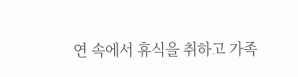연 속에서 휴식을 취하고 가족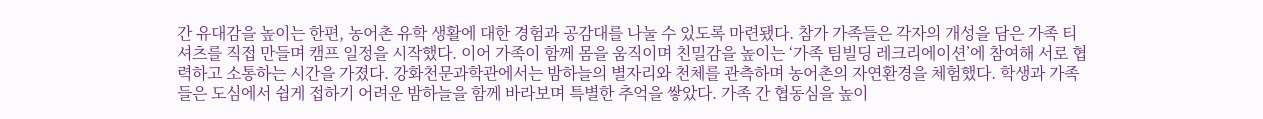간 유대감을 높이는 한편, 농어촌 유학 생활에 대한 경험과 공감대를 나눌 수 있도록 마련됐다. 참가 가족들은 각자의 개성을 담은 가족 티셔츠를 직접 만들며 캠프 일정을 시작했다. 이어 가족이 함께 몸을 움직이며 친밀감을 높이는 ‘가족 팀빌딩 레크리에이션’에 참여해 서로 협력하고 소통하는 시간을 가졌다. 강화천문과학관에서는 밤하늘의 별자리와 천체를 관측하며 농어촌의 자연환경을 체험했다. 학생과 가족들은 도심에서 쉽게 접하기 어려운 밤하늘을 함께 바라보며 특별한 추억을 쌓았다. 가족 간 협동심을 높이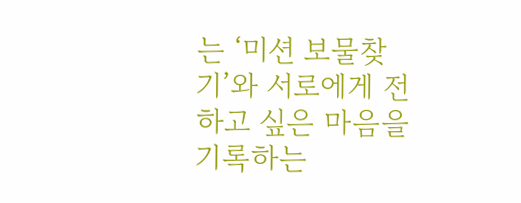는 ‘미션 보물찾기’와 서로에게 전하고 싶은 마음을 기록하는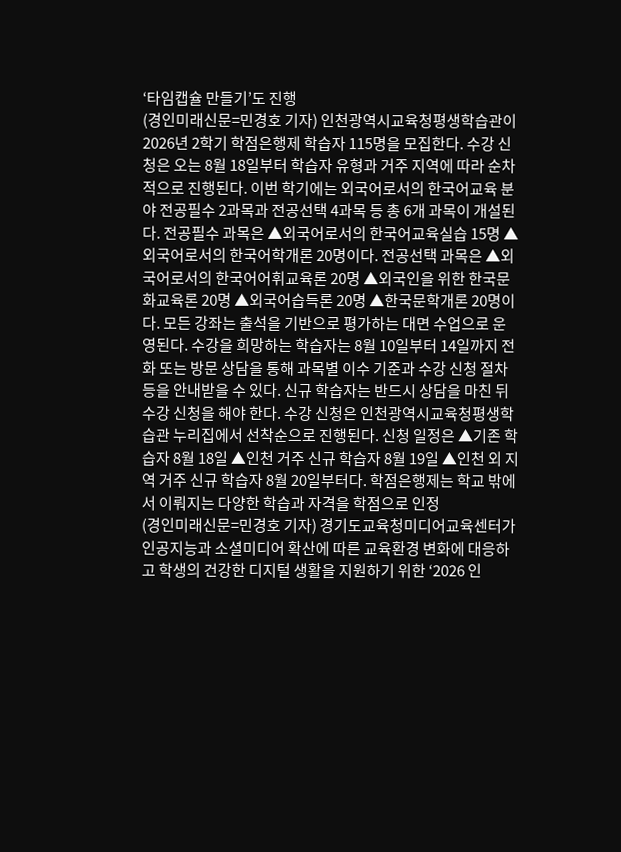‘타임캡슐 만들기’도 진행
(경인미래신문=민경호 기자) 인천광역시교육청평생학습관이 2026년 2학기 학점은행제 학습자 115명을 모집한다. 수강 신청은 오는 8월 18일부터 학습자 유형과 거주 지역에 따라 순차적으로 진행된다. 이번 학기에는 외국어로서의 한국어교육 분야 전공필수 2과목과 전공선택 4과목 등 총 6개 과목이 개설된다. 전공필수 과목은 ▲외국어로서의 한국어교육실습 15명 ▲외국어로서의 한국어학개론 20명이다. 전공선택 과목은 ▲외국어로서의 한국어어휘교육론 20명 ▲외국인을 위한 한국문화교육론 20명 ▲외국어습득론 20명 ▲한국문학개론 20명이다. 모든 강좌는 출석을 기반으로 평가하는 대면 수업으로 운영된다. 수강을 희망하는 학습자는 8월 10일부터 14일까지 전화 또는 방문 상담을 통해 과목별 이수 기준과 수강 신청 절차 등을 안내받을 수 있다. 신규 학습자는 반드시 상담을 마친 뒤 수강 신청을 해야 한다. 수강 신청은 인천광역시교육청평생학습관 누리집에서 선착순으로 진행된다. 신청 일정은 ▲기존 학습자 8월 18일 ▲인천 거주 신규 학습자 8월 19일 ▲인천 외 지역 거주 신규 학습자 8월 20일부터다. 학점은행제는 학교 밖에서 이뤄지는 다양한 학습과 자격을 학점으로 인정
(경인미래신문=민경호 기자) 경기도교육청미디어교육센터가 인공지능과 소셜미디어 확산에 따른 교육환경 변화에 대응하고 학생의 건강한 디지털 생활을 지원하기 위한 ‘2026 인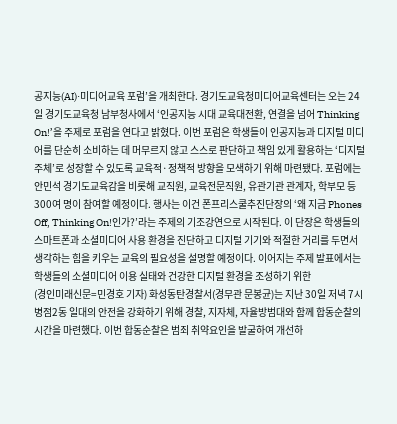공지능(AI)·미디어교육 포럼’을 개최한다. 경기도교육청미디어교육센터는 오는 24일 경기도교육청 남부청사에서 ‘인공지능 시대 교육대전환, 연결을 넘어 Thinking On!’을 주제로 포럼을 연다고 밝혔다. 이번 포럼은 학생들이 인공지능과 디지털 미디어를 단순히 소비하는 데 머무르지 않고 스스로 판단하고 책임 있게 활용하는 ‘디지털 주체’로 성장할 수 있도록 교육적·정책적 방향을 모색하기 위해 마련됐다. 포럼에는 안민석 경기도교육감을 비롯해 교직원, 교육전문직원, 유관기관 관계자, 학부모 등 300여 명이 참여할 예정이다. 행사는 이건 폰프리스쿨추진단장의 ‘왜 지금 Phones Off, Thinking On!인가?’라는 주제의 기조강연으로 시작된다. 이 단장은 학생들의 스마트폰과 소셜미디어 사용 환경을 진단하고 디지털 기기와 적절한 거리를 두면서 생각하는 힘을 키우는 교육의 필요성을 설명할 예정이다. 이어지는 주제 발표에서는 학생들의 소셜미디어 이용 실태와 건강한 디지털 환경을 조성하기 위한
(경인미래신문=민경호 기자) 화성동탄경찰서(경무관 문봉균)는 지난 30일 저녁 7시 병점2동 일대의 안전을 강화하기 위해 경찰, 지자체, 자율방범대와 함께 합동순찰의 시간을 마련했다. 이번 합동순찰은 범죄 취약요인을 발굴하여 개선하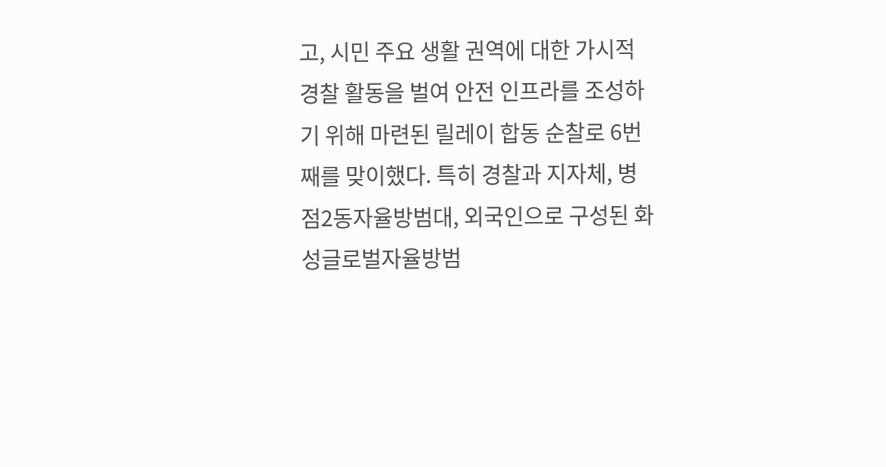고, 시민 주요 생활 권역에 대한 가시적 경찰 활동을 벌여 안전 인프라를 조성하기 위해 마련된 릴레이 합동 순찰로 6번째를 맞이했다. 특히 경찰과 지자체, 병점2동자율방범대, 외국인으로 구성된 화성글로벌자율방범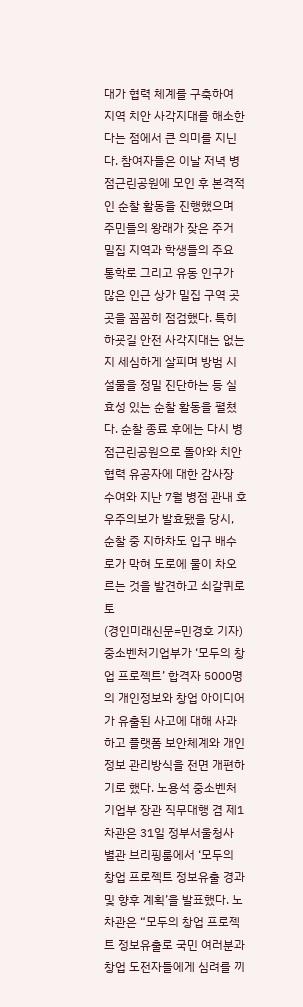대가 협력 체계를 구축하여 지역 치안 사각지대를 해소한다는 점에서 큰 의미를 지닌다. 참여자들은 이날 저녁 병점근린공원에 모인 후 본격적인 순찰 활동을 진행했으며 주민들의 왕래가 잦은 주거 밀집 지역과 학생들의 주요 통학로 그리고 유동 인구가 많은 인근 상가 밀집 구역 곳곳을 꼼꼼히 점검했다. 특히 하굣길 안전 사각지대는 없는지 세심하게 살피며 방범 시설물을 정밀 진단하는 등 실효성 있는 순찰 활동을 펼쳤다. 순찰 종료 후에는 다시 병점근린공원으로 돌아와 치안 협력 유공자에 대한 감사장 수여와 지난 7월 병점 관내 호우주의보가 발효됐을 당시, 순찰 중 지하차도 입구 배수로가 막혀 도로에 물이 차오르는 것을 발견하고 쇠갈퀴로 토
(경인미래신문=민경호 기자) 중소벤처기업부가 ‘모두의 창업 프로젝트’ 합격자 5000명의 개인정보와 창업 아이디어가 유출된 사고에 대해 사과하고 플랫폼 보안체계와 개인정보 관리방식을 전면 개편하기로 했다. 노용석 중소벤처기업부 장관 직무대행 겸 제1차관은 31일 정부서울청사 별관 브리핑룸에서 ‘모두의 창업 프로젝트 정보유출 경과 및 향후 계획’을 발표했다. 노 차관은 “모두의 창업 프로젝트 정보유출로 국민 여러분과 창업 도전자들에게 심려를 끼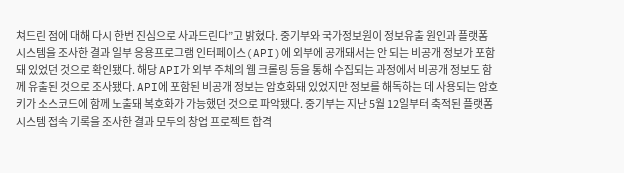쳐드린 점에 대해 다시 한번 진심으로 사과드린다”고 밝혔다. 중기부와 국가정보원이 정보유출 원인과 플랫폼 시스템을 조사한 결과 일부 응용프로그램 인터페이스(API)에 외부에 공개돼서는 안 되는 비공개 정보가 포함돼 있었던 것으로 확인됐다. 해당 API가 외부 주체의 웹 크롤링 등을 통해 수집되는 과정에서 비공개 정보도 함께 유출된 것으로 조사됐다. API에 포함된 비공개 정보는 암호화돼 있었지만 정보를 해독하는 데 사용되는 암호키가 소스코드에 함께 노출돼 복호화가 가능했던 것으로 파악됐다. 중기부는 지난 5월 12일부터 축적된 플랫폼 시스템 접속 기록을 조사한 결과 모두의 창업 프로젝트 합격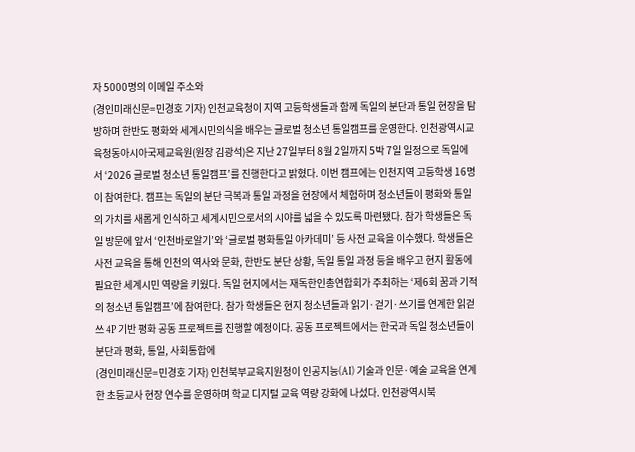자 5000명의 이메일 주소와
(경인미래신문=민경호 기자) 인천교육청이 지역 고등학생들과 함께 독일의 분단과 통일 현장을 탐방하며 한반도 평화와 세계시민의식을 배우는 글로벌 청소년 통일캠프를 운영한다. 인천광역시교육청동아시아국제교육원(원장 김광석)은 지난 27일부터 8월 2일까지 5박 7일 일정으로 독일에서 ‘2026 글로벌 청소년 통일캠프’를 진행한다고 밝혔다. 이번 캠프에는 인천지역 고등학생 16명이 참여한다. 캠프는 독일의 분단 극복과 통일 과정을 현장에서 체험하며 청소년들이 평화와 통일의 가치를 새롭게 인식하고 세계시민으로서의 시야를 넓을 수 있도록 마련됐다. 참가 학생들은 독일 방문에 앞서 ‘인천바로알기’와 ‘글로벌 평화통일 아카데미’ 등 사전 교육을 이수했다. 학생들은 사전 교육을 통해 인천의 역사와 문화, 한반도 분단 상황, 독일 통일 과정 등을 배우고 현지 활동에 필요한 세계시민 역량을 키웠다. 독일 현지에서는 재독한인총연합회가 주최하는 ‘제6회 꿈과 기적의 청소년 통일캠프’에 참여한다. 참가 학생들은 현지 청소년들과 읽기·걷기·쓰기를 연계한 읽걷쓰 4P 기반 평화 공동 프로젝트를 진행할 예정이다. 공동 프로젝트에서는 한국과 독일 청소년들이 분단과 평화, 통일, 사회통합에
(경인미래신문=민경호 기자) 인천북부교육지원청이 인공지능(AI) 기술과 인문·예술 교육을 연계한 초등교사 현장 연수를 운영하며 학교 디지털 교육 역량 강화에 나섰다. 인천광역시북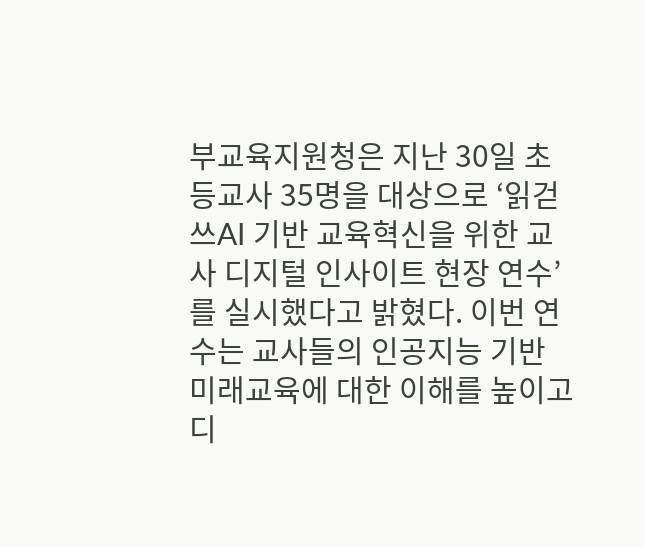부교육지원청은 지난 30일 초등교사 35명을 대상으로 ‘읽걷쓰AI 기반 교육혁신을 위한 교사 디지털 인사이트 현장 연수’를 실시했다고 밝혔다. 이번 연수는 교사들의 인공지능 기반 미래교육에 대한 이해를 높이고 디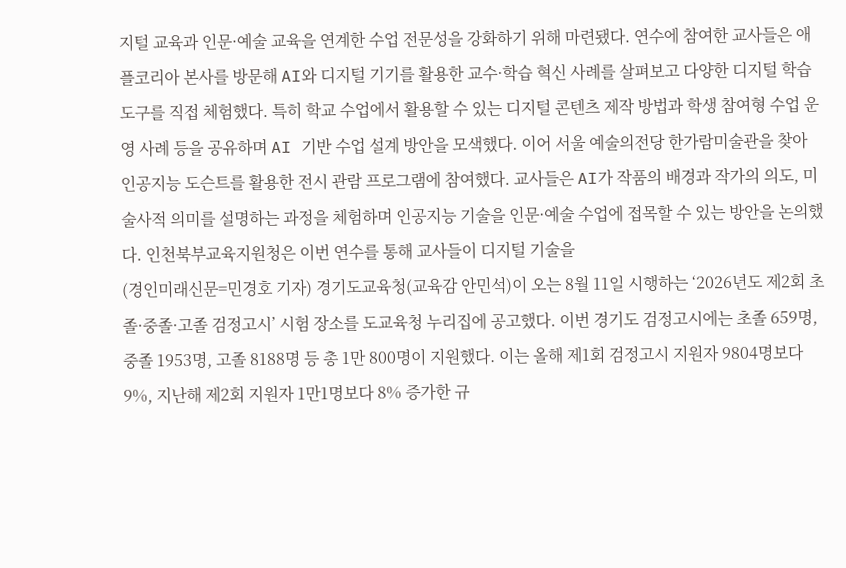지털 교육과 인문·예술 교육을 연계한 수업 전문성을 강화하기 위해 마련됐다. 연수에 참여한 교사들은 애플코리아 본사를 방문해 AI와 디지털 기기를 활용한 교수·학습 혁신 사례를 살펴보고 다양한 디지털 학습 도구를 직접 체험했다. 특히 학교 수업에서 활용할 수 있는 디지털 콘텐츠 제작 방법과 학생 참여형 수업 운영 사례 등을 공유하며 AI 기반 수업 설계 방안을 모색했다. 이어 서울 예술의전당 한가람미술관을 찾아 인공지능 도슨트를 활용한 전시 관람 프로그램에 참여했다. 교사들은 AI가 작품의 배경과 작가의 의도, 미술사적 의미를 설명하는 과정을 체험하며 인공지능 기술을 인문·예술 수업에 접목할 수 있는 방안을 논의했다. 인천북부교육지원청은 이번 연수를 통해 교사들이 디지털 기술을
(경인미래신문=민경호 기자) 경기도교육청(교육감 안민석)이 오는 8월 11일 시행하는 ‘2026년도 제2회 초졸·중졸·고졸 검정고시’ 시험 장소를 도교육청 누리집에 공고했다. 이번 경기도 검정고시에는 초졸 659명, 중졸 1953명, 고졸 8188명 등 총 1만 800명이 지원했다. 이는 올해 제1회 검정고시 지원자 9804명보다 9%, 지난해 제2회 지원자 1만1명보다 8% 증가한 규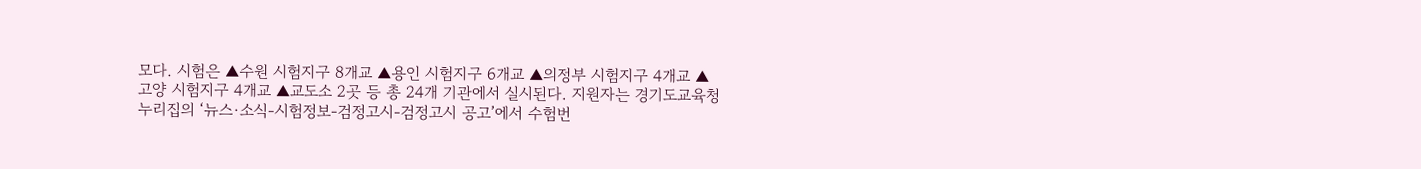모다. 시험은 ▲수원 시험지구 8개교 ▲용인 시험지구 6개교 ▲의정부 시험지구 4개교 ▲고양 시험지구 4개교 ▲교도소 2곳 등 총 24개 기관에서 실시된다. 지원자는 경기도교육청 누리집의 ‘뉴스·소식-시험정보-검정고시-검정고시 공고’에서 수험번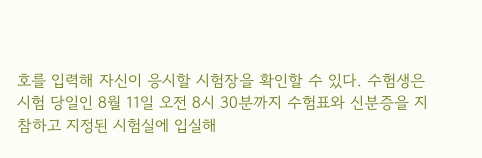호를 입력해 자신이 응시할 시험장을 확인할 수 있다. 수험생은 시험 당일인 8월 11일 오전 8시 30분까지 수험표와 신분증을 지참하고 지정된 시험실에 입실해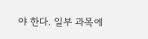야 한다. 일부 과목에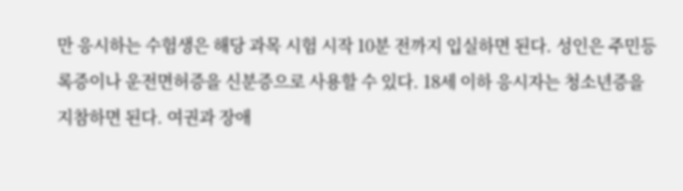만 응시하는 수험생은 해당 과목 시험 시작 10분 전까지 입실하면 된다. 성인은 주민등록증이나 운전면허증을 신분증으로 사용할 수 있다. 18세 이하 응시자는 청소년증을 지참하면 된다. 여권과 장애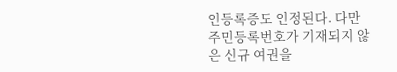인등록증도 인정된다. 다만 주민등록번호가 기재되지 않은 신규 여권을